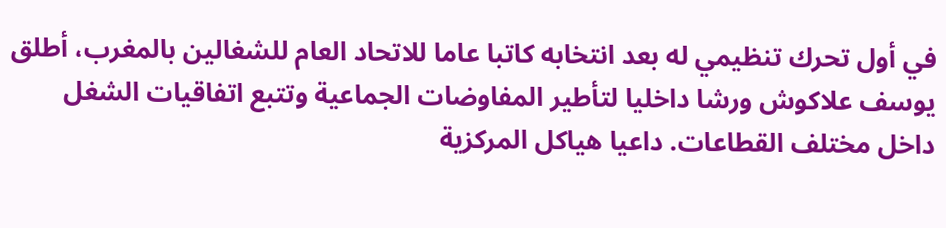في أول تحرك تنظيمي له بعد انتخابه كاتبا عاما للاتحاد العام للشغالين بالمغرب، أطلق يوسف علاكوش ورشا داخليا لتأطير المفاوضات الجماعية وتتبع اتفاقيات الشغل داخل مختلف القطاعات. داعيا هياكل المركزية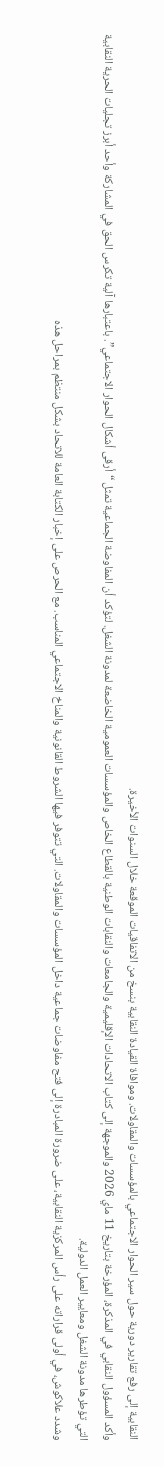النقابية إلى رفع تقارير دورية حول سير الحوار الاجتماعي بالمؤسسات والمقاولات. وموافاة القيادة النقابية بنسخ من الاتفاقيات الموقعة خلال السنوات الأخيرة.
وأكد المسؤول النقابي في المذكرة، المؤرخة بتاريخ 11 ماي 2026 والموجهة إلى كتاب الاتحادات الإقليمية والجامعات والنقابات الوطنية بالقطاع الخاص والمؤسسات العمومية الخاضعة لمدونة الشغل. لتؤكد أن المفاوضة الجماعية تمثل “أرقى أشكال الحوار الاجتماعي”. باعتبارها آلية تكرس الحق في المشاركة وأحد أبرز تجليات الحرية النقابية التي تؤطرها مدونة الشغل ومعايير العمل الدولية.
وشدد علاكوش، في أولى قراراته على رأس المركزية النقابية، على ضرورة المبادرة إلى فتح مفاوضات جماعية داخل المؤسسات والمقاولات. التي تتوفر فيها الشروط القانونية والمناخ الاجتماعي المناسب. مع الحرص على إخبار الكتابة العامة للاتحاد بشكل منتظم بمراحل هذه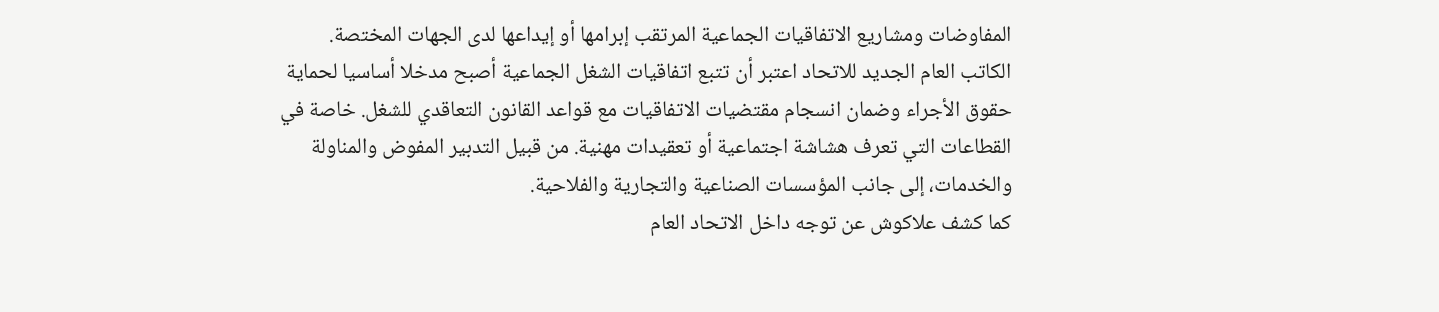المفاوضات ومشاريع الاتفاقيات الجماعية المرتقب إبرامها أو إيداعها لدى الجهات المختصة.
الكاتب العام الجديد للاتحاد اعتبر أن تتبع اتفاقيات الشغل الجماعية أصبح مدخلا أساسيا لحماية حقوق الأجراء وضمان انسجام مقتضيات الاتفاقيات مع قواعد القانون التعاقدي للشغل. خاصة في القطاعات التي تعرف هشاشة اجتماعية أو تعقيدات مهنية. من قبيل التدبير المفوض والمناولة والخدمات، إلى جانب المؤسسات الصناعية والتجارية والفلاحية.
كما كشف علاكوش عن توجه داخل الاتحاد العام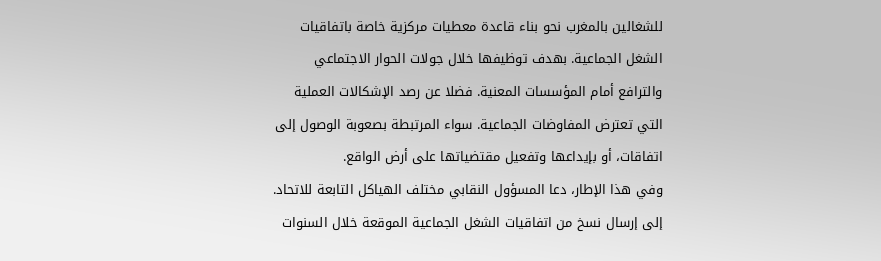للشغالين بالمغرب نحو بناء قاعدة معطيات مركزية خاصة باتفاقيات الشغل الجماعية. بهدف توظيفها خلال جولات الحوار الاجتماعي والترافع أمام المؤسسات المعنية. فضلا عن رصد الإشكالات العملية التي تعترض المفاوضات الجماعية. سواء المرتبطة بصعوبة الوصول إلى اتفاقات، أو بإيداعها وتفعيل مقتضياتها على أرض الواقع.
وفي هذا الإطار، دعا المسؤول النقابي مختلف الهياكل التابعة للاتحاد. إلى إرسال نسخ من اتفاقيات الشغل الجماعية الموقعة خلال السنوات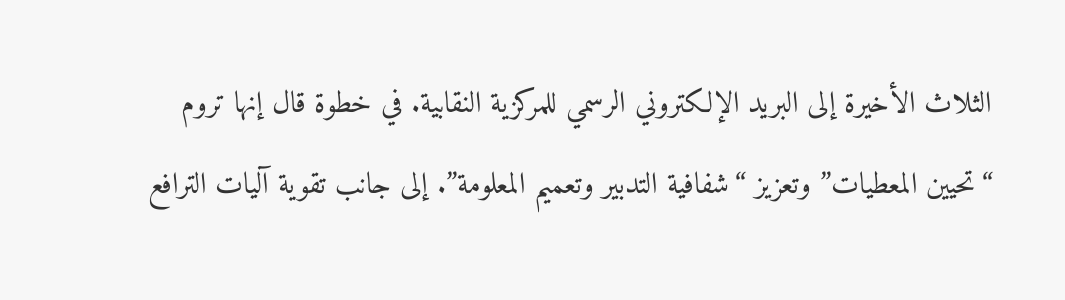الثلاث الأخيرة إلى البريد الإلكتروني الرسمي للمركزية النقابية. في خطوة قال إنها تروم “تحيين المعطيات” وتعزيز “شفافية التدبير وتعميم المعلومة”. إلى جانب تقوية آليات الترافع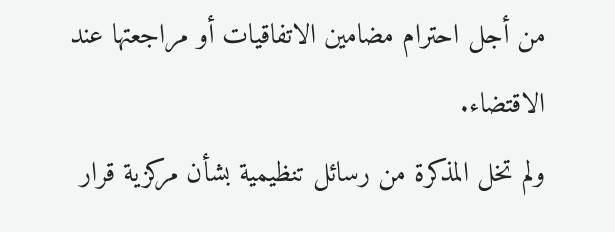من أجل احترام مضامين الاتفاقيات أو مراجعتها عند الاقتضاء.
ولم تخل المذكرة من رسائل تنظيمية بشأن مركزية قرار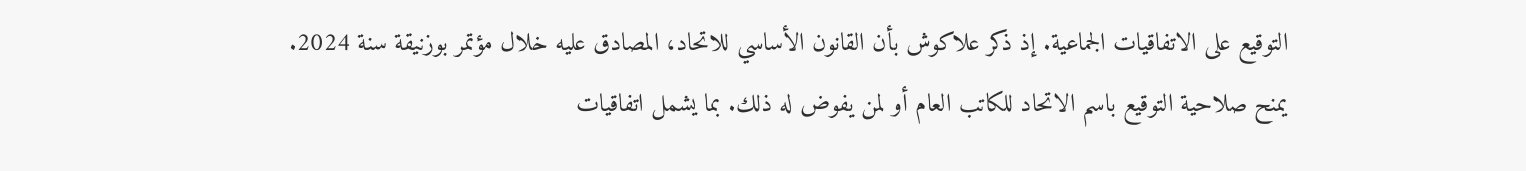التوقيع على الاتفاقيات الجماعية. إذ ذكر علاكوش بأن القانون الأساسي للاتحاد، المصادق عليه خلال مؤتمر بوزنيقة سنة 2024. يمنح صلاحية التوقيع باسم الاتحاد للكاتب العام أو لمن يفوض له ذلك. بما يشمل اتفاقيات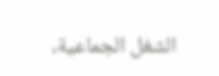الشغل الجماعية،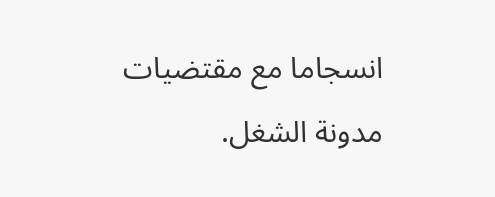انسجاما مع مقتضيات مدونة الشغل.